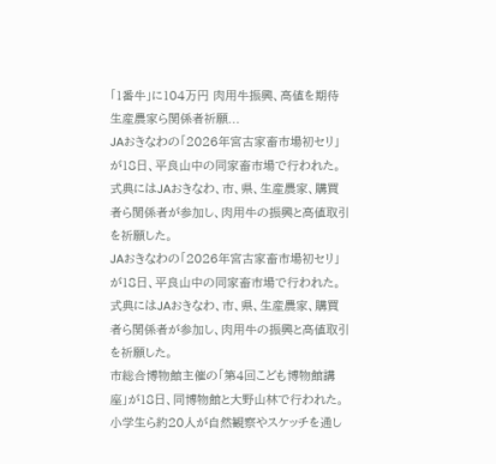「1番牛」に104万円 肉用牛振興、高値を期待 生産農家ら関係者祈願...
JAおきなわの「2026年宮古家畜市場初セリ」が18日、平良山中の同家畜市場で行われた。式典にはJAおきなわ、市、県、生産農家、購買者ら関係者が参加し、肉用牛の振興と高値取引を祈願した。
JAおきなわの「2026年宮古家畜市場初セリ」が18日、平良山中の同家畜市場で行われた。式典にはJAおきなわ、市、県、生産農家、購買者ら関係者が参加し、肉用牛の振興と高値取引を祈願した。
市総合博物館主催の「第4回こども博物館講座」が18日、同博物館と大野山林で行われた。小学生ら約20人が自然観察やスケッチを通し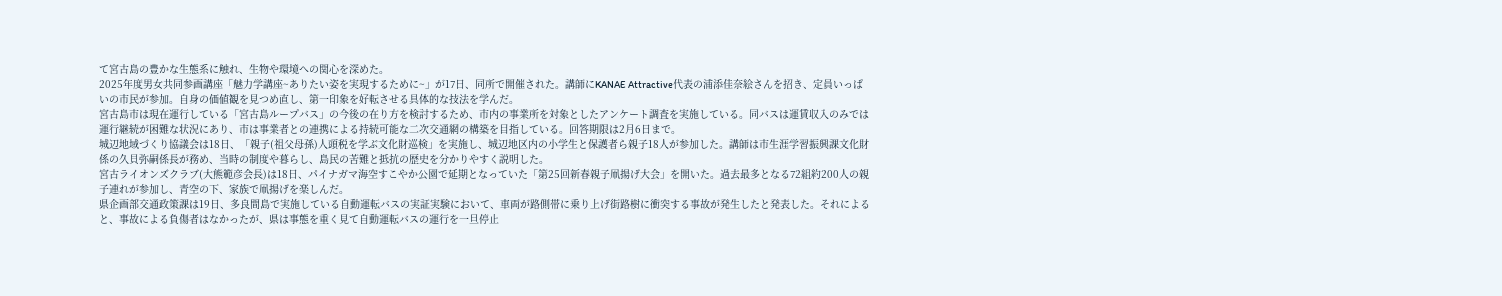て宮古島の豊かな生態系に触れ、生物や環境への関心を深めた。
2025年度男女共同参画講座「魅力学講座~ありたい姿を実現するために~」が17日、同所で開催された。講師にKANAE Attractive代表の浦添佳奈絵さんを招き、定員いっぱいの市民が参加。自身の価値観を見つめ直し、第一印象を好転させる具体的な技法を学んだ。
宮古島市は現在運行している「宮古島ループバス」の今後の在り方を検討するため、市内の事業所を対象としたアンケート調査を実施している。同バスは運賃収入のみでは運行継続が困難な状況にあり、市は事業者との連携による持続可能な二次交通網の構築を目指している。回答期限は2月6日まで。
城辺地域づくり協議会は18日、「親子(祖父母孫)人頭税を学ぶ文化財巡検」を実施し、城辺地区内の小学生と保護者ら親子18人が参加した。講師は市生涯学習振興課文化財係の久貝弥嗣係長が務め、当時の制度や暮らし、島民の苦難と抵抗の歴史を分かりやすく説明した。
宮古ライオンズクラブ(大熊範彦会長)は18日、パイナガマ海空すこやか公園で延期となっていた「第25回新春親子凧揚げ大会」を開いた。過去最多となる72組約200人の親子連れが参加し、青空の下、家族で凧揚げを楽しんだ。
県企画部交通政策課は19日、多良間島で実施している自動運転バスの実証実験において、車両が路側帯に乗り上げ街路樹に衝突する事故が発生したと発表した。それによると、事故による負傷者はなかったが、県は事態を重く見て自動運転バスの運行を一旦停止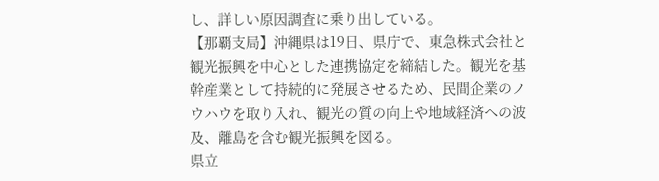し、詳しい原因調査に乗り出している。
【那覇支局】沖縄県は19日、県庁で、東急株式会社と観光振興を中心とした連携協定を締結した。観光を基幹産業として持続的に発展させるため、民間企業のノウハウを取り入れ、観光の質の向上や地域経済への波及、離島を含む観光振興を図る。
県立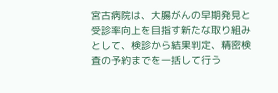宮古病院は、大腸がんの早期発見と受診率向上を目指す新たな取り組みとして、検診から結果判定、精密検査の予約までを一括して行う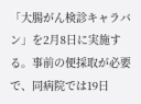「大腸がん検診キャラバン」を2月8日に実施する。事前の便採取が必要で、同病院では19日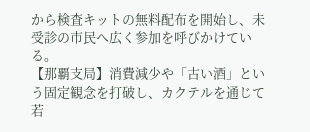から検査キットの無料配布を開始し、未受診の市民へ広く参加を呼びかけている。
【那覇支局】消費減少や「古い酒」という固定観念を打破し、カクテルを通じて若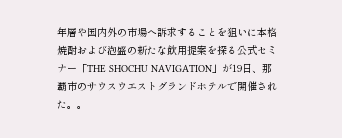年層や国内外の市場へ訴求することを狙いに本格焼酎および泡盛の新たな飲用提案を探る公式セミナー「THE SHOCHU NAVIGATION」が19日、那覇市のサウスウエストグランドホテルで開催された。。